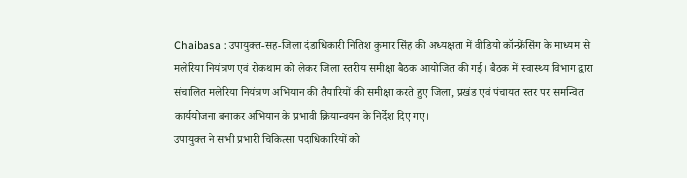Chaibasa : उपायुक्त-सह-जिला दंडाधिकारी नितिश कुमार सिंह की अध्यक्षता में वीडियो कॉन्फ्रेंसिंग के माध्यम से मलेरिया नियंत्रण एवं रोकथाम को लेकर जिला स्तरीय समीक्षा बैठक आयोजित की गई। बैठक में स्वास्थ्य विभाग द्वारा संचालित मलेरिया नियंत्रण अभियान की तैयारियों की समीक्षा करते हुए जिला, प्रखंड एवं पंचायत स्तर पर समन्वित कार्ययोजना बनाकर अभियान के प्रभावी क्रियान्वयन के निर्देश दिए गए।
उपायुक्त ने सभी प्रभारी चिकित्सा पदाधिकारियों को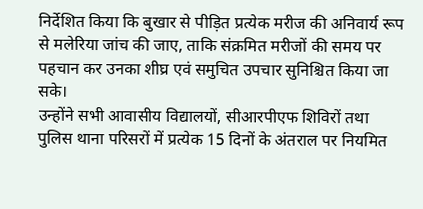निर्देशित किया कि बुखार से पीड़ित प्रत्येक मरीज की अनिवार्य रूप से मलेरिया जांच की जाए, ताकि संक्रमित मरीजों की समय पर पहचान कर उनका शीघ्र एवं समुचित उपचार सुनिश्चित किया जा सके।
उन्होंने सभी आवासीय विद्यालयों, सीआरपीएफ शिविरों तथा पुलिस थाना परिसरों में प्रत्येक 15 दिनों के अंतराल पर नियमित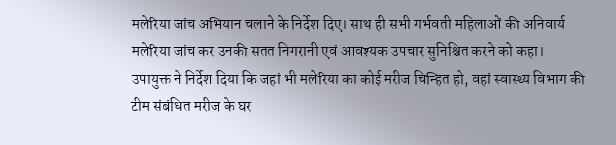मलेरिया जांच अभियान चलाने के निर्देश दिए। साथ ही सभी गर्भवती महिलाओं की अनिवार्य मलेरिया जांच कर उनकी सतत निगरानी एवं आवश्यक उपचार सुनिश्चित करने को कहा।
उपायुक्त ने निर्देश दिया कि जहां भी मलेरिया का कोई मरीज चिन्हित हो, वहां स्वास्थ्य विभाग की टीम संबंधित मरीज के घर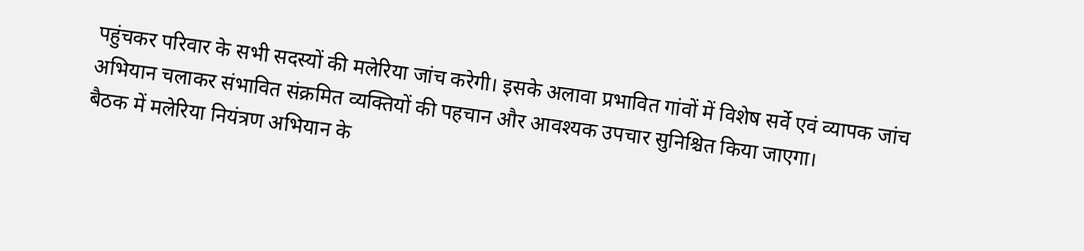पहुंचकर परिवार के सभी सदस्यों की मलेरिया जांच करेगी। इसके अलावा प्रभावित गांवों में विशेष सर्वे एवं व्यापक जांच अभियान चलाकर संभावित संक्रमित व्यक्तियों की पहचान और आवश्यक उपचार सुनिश्चित किया जाएगा।
बैठक में मलेरिया नियंत्रण अभियान के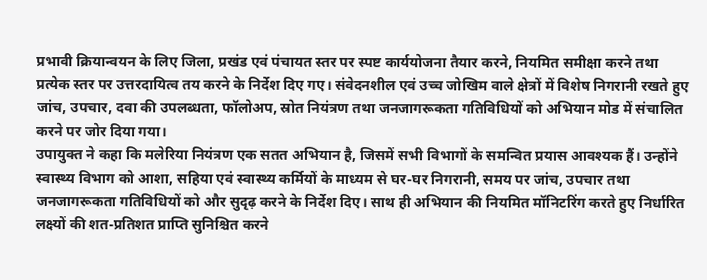प्रभावी क्रियान्वयन के लिए जिला, प्रखंड एवं पंचायत स्तर पर स्पष्ट कार्ययोजना तैयार करने, नियमित समीक्षा करने तथा प्रत्येक स्तर पर उत्तरदायित्व तय करने के निर्देश दिए गए। संवेदनशील एवं उच्च जोखिम वाले क्षेत्रों में विशेष निगरानी रखते हुए जांच, उपचार, दवा की उपलब्धता, फॉलोअप, स्रोत नियंत्रण तथा जनजागरूकता गतिविधियों को अभियान मोड में संचालित करने पर जोर दिया गया।
उपायुक्त ने कहा कि मलेरिया नियंत्रण एक सतत अभियान है, जिसमें सभी विभागों के समन्वित प्रयास आवश्यक हैं। उन्होंने स्वास्थ्य विभाग को आशा, सहिया एवं स्वास्थ्य कर्मियों के माध्यम से घर-घर निगरानी, समय पर जांच, उपचार तथा जनजागरूकता गतिविधियों को और सुदृढ़ करने के निर्देश दिए। साथ ही अभियान की नियमित मॉनिटरिंग करते हुए निर्धारित लक्ष्यों की शत-प्रतिशत प्राप्ति सुनिश्चित करने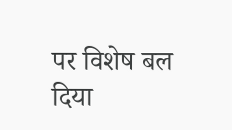पर विशेष बल दिया